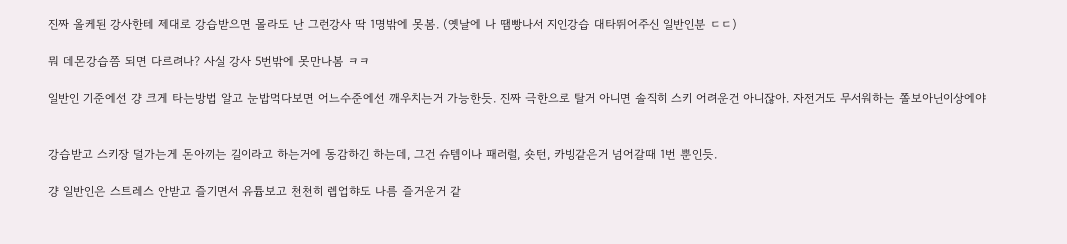진짜 올케된 강사한테 제대로 강습받으면 몰라도 난 그런강사 딱 1명밖에 못봄. (옛날에 나 땜빵나서 지인강습 대타뛰어주신 일반인분 ㄷㄷ)

뭐 데몬강습쯤 되면 다르려나? 사실 강사 5번밖에 못만나봄 ㅋㅋ

일반인 기준에선 걍 크게 타는방법 알고 눈밥먹다보면 어느수준에선 깨우치는거 가능한듯. 진짜 극한으로 탈거 아니면 솔직히 스키 어려운건 아니잖아. 자전거도 무서워하는 쫄보아닌이상에야


강습받고 스키장 덜가는게 돈아끼는 길이라고 하는거에 동감하긴 하는데, 그건 슈템이나 패러럴, 숏턴, 카빙같은거 넘어갈때 1번 뿐인듯.

걍 일반인은 스트레스 안받고 즐기면서 유튭보고 천천히 렙업햐도 나름 즐거운거 같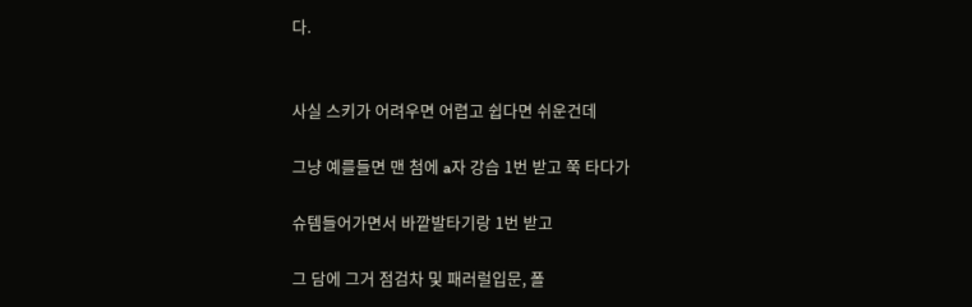다.


사실 스키가 어려우면 어렵고 쉽다면 쉬운건데

그냥 예를들면 맨 첨에 a자 강습 1번 받고 쭉 타다가

슈템들어가면서 바깥발타기랑 1번 받고

그 담에 그거 점검차 및 패러럴입문, 폴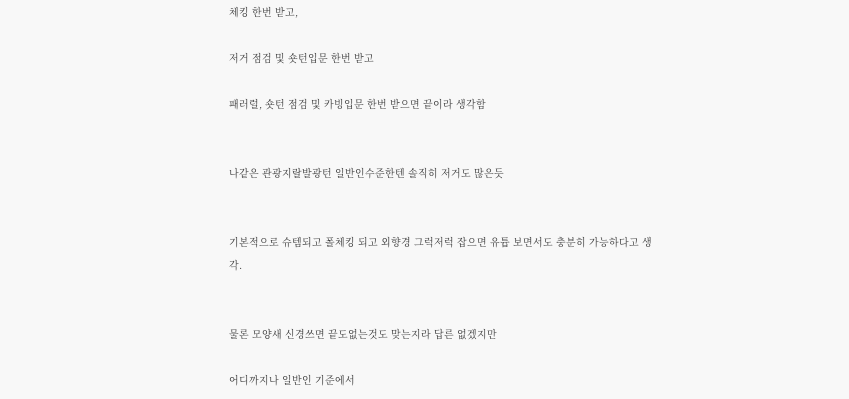체킹 한번 받고,

저거 점검 및 숏턴입문 한번 받고

패러럴, 숏턴 점검 및 카빙입문 한번 받으면 끝이라 생각함


나같은 관광지랄발광턴 일반인수준한텐 솔직히 저거도 많은듯


기본적으로 슈템되고 폴체킹 되고 외향경 그럭저럭 잡으면 유튭 보면서도 충분히 가능하다고 생각.


물론 모양새 신경쓰면 끝도없는것도 맞는지라 답른 없겠지만

어디까지나 일반인 기준에서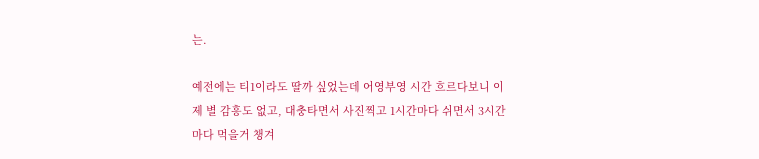는.

예전에는 티1이라도 딸까 싶었는데 어영부영 시간 흐르다보니 이제 별 감흥도 없고, 대충타면서 사진찍고 1시간마다 쉬면서 3시간마다 먹을거 챙겨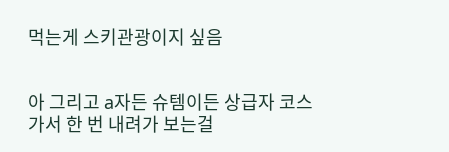먹는게 스키관광이지 싶음


아 그리고 a자든 슈템이든 상급자 코스 가서 한 번 내려가 보는걸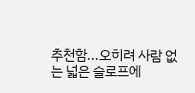추천함...오히려 사람 없는 넓은 슬로프에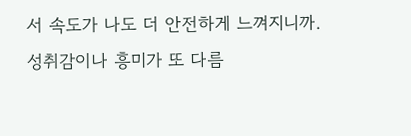서 속도가 나도 더 안전하게 느껴지니까. 성취감이나 흥미가 또 다름